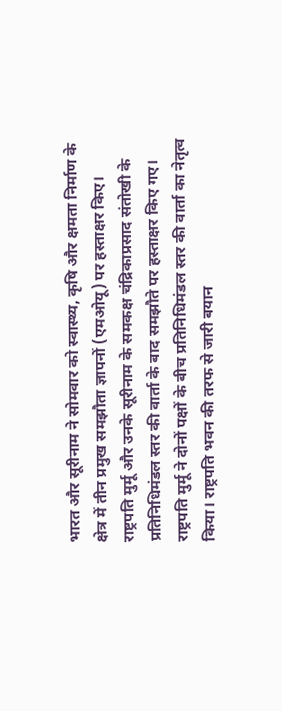भारत और सूरीनाम ने सोमवार को स्वास्थ्य, कृषि और क्षमता निर्माण के क्षेत्र में तीन प्रमुख समझौता ज्ञापनों (एमओयू) पर हस्ताक्षर किए। राष्ट्रपति मुर्मू और उनके सूरीनाम के समकक्ष चंद्रिकाप्रसाद संतोखी के प्रतिनिधिमंडल स्तर की वार्ता के बाद समझौते पर हस्ताक्षर किए गए।
राष्ट्रपति मुर्मू ने दोनों पक्षों के बीच प्रतिनिधिमंडल स्तर की वार्ता का नेतृत्व किया। राष्ट्रपति भवन की तरफ से जारी बयान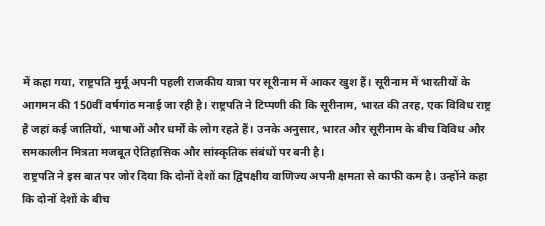में कहा गया, राष्ट्रपति मुर्मू अपनी पहली राजकीय यात्रा पर सूरीनाम में आकर खुश हैं। सूरीनाम में भारतीयों के आगमन की 150वीं वर्षगांठ मनाई जा रही है। राष्ट्रपति ने टिप्पणी की कि सूरीनाम, भारत की तरह, एक विविध राष्ट्र है जहां कई जातियों, भाषाओं और धर्मों के लोग रहते हैं। उनके अनुसार, भारत और सूरीनाम के बीच विविध और समकालीन मित्रता मजबूत ऐतिहासिक और सांस्कृतिक संबंधों पर बनी है।
राष्ट्रपति ने इस बात पर जोर दिया कि दोनों देशों का द्विपक्षीय वाणिज्य अपनी क्षमता से काफी कम है। उन्होंने कहा कि दोनों देशों के बीच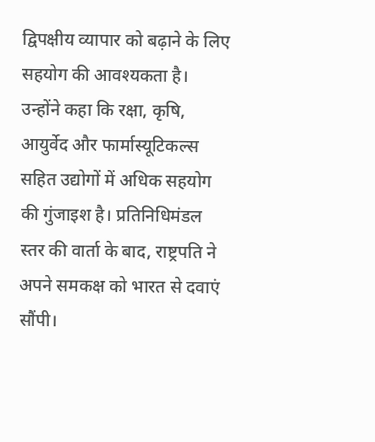द्विपक्षीय व्यापार को बढ़ाने के लिए सहयोग की आवश्यकता है। उन्होंने कहा कि रक्षा, कृषि, आयुर्वेद और फार्मास्यूटिकल्स सहित उद्योगों में अधिक सहयोग की गुंजाइश है। प्रतिनिधिमंडल स्तर की वार्ता के बाद, राष्ट्रपति ने अपने समकक्ष को भारत से दवाएं सौंपी।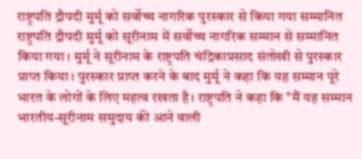राष्ट्रपति द्रौपदी मुर्मू को सर्वोच्च नागरिक पुरस्कार से किया गया सम्मानित
राष्ट्रपति द्रौपदी मुर्मू को सूरीनाम में सर्वोच्च नागरिक सम्मान से सम्मानित किया गया। मुर्मू ने सूरीनाम के राष्ट्रपति चंद्रिकाप्रसाद संतोखी से पुरस्कार प्राप्त किया। पुरस्कार प्राप्त करने के बाद मुर्मू ने कहा कि यह सम्मान पूरे भारत के लोगों के लिए महत्व रखता है। राष्ट्रपति ने कहा कि "मैं यह सम्मान भारतीय-सूरीनाम समुदाय की आने वाली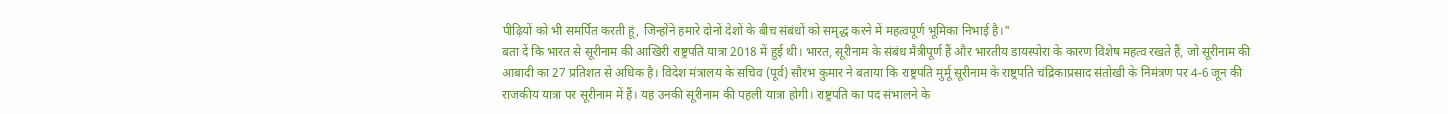पीढ़ियों को भी समर्पित करती हूं, जिन्होंने हमारे दोनों देशों के बीच संबंधों को समृद्ध करने में महत्वपूर्ण भूमिका निभाई है।"
बता दें कि भारत से सूरीनाम की आखिरी राष्ट्रपति यात्रा 2018 में हुई थी। भारत, सूरीनाम के संबंध मैत्रीपूर्ण हैं और भारतीय डायस्पोरा के कारण विशेष महत्व रखते हैं, जो सूरीनाम की आबादी का 27 प्रतिशत से अधिक है। विदेश मंत्रालय के सचिव (पूर्व) सौरभ कुमार ने बताया कि राष्ट्रपति मुर्मू सूरीनाम के राष्ट्रपति चंद्रिकाप्रसाद संतोखी के निमंत्रण पर 4-6 जून की राजकीय यात्रा पर सूरीनाम में हैं। यह उनकी सूरीनाम की पहली यात्रा होगी। राष्ट्रपति का पद संभालने के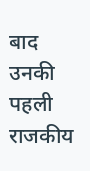बाद उनकी पहली राजकीय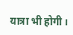यात्रा भी होगी।